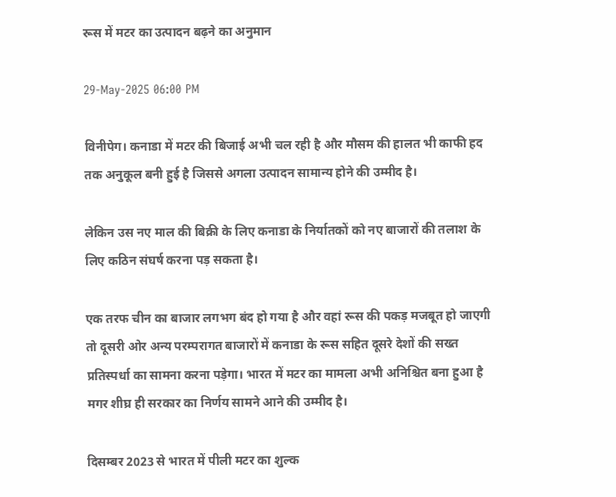रूस में मटर का उत्पादन बढ़ने का अनुमान

29-May-2025 06:00 PM

विनीपेग। कनाडा में मटर की बिजाई अभी चल रही है और मौसम की हालत भी काफी हद तक अनुकूल बनी हुई है जिससे अगला उत्पादन सामान्य होने की उम्मीद है।

लेकिन उस नए माल की बिक्री के लिए कनाडा के निर्यातकों को नए बाजारों की तलाश के लिए कठिन संघर्ष करना पड़ सकता है।

एक तरफ चीन का बाजार लगभग बंद हो गया है और वहां रूस की पकड़ मजबूत हो जाएगी तो दूसरी ओर अन्य परम्परागत बाजारों में कनाडा के रूस सहित दूसरे देशों की सख्त प्रतिस्पर्धा का सामना करना पड़ेगा। भारत में मटर का मामला अभी अनिश्चित बना हुआ है मगर शीघ्र ही सरकार का निर्णय सामने आने की उम्मीद है।

दिसम्बर 2023 से भारत में पीली मटर का शुल्क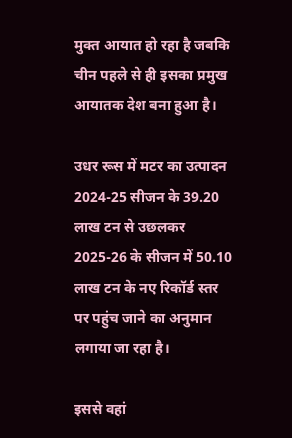मुक्त आयात हो रहा है जबकि चीन पहले से ही इसका प्रमुख आयातक देश बना हुआ है।

उधर रूस में मटर का उत्पादन 2024-25 सीजन के 39.20 लाख टन से उछलकर 2025-26 के सीजन में 50.10 लाख टन के नए रिकॉर्ड स्तर पर पहुंच जाने का अनुमान लगाया जा रहा है।

इससे वहां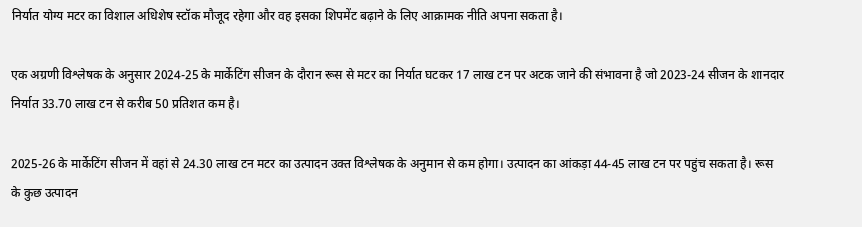निर्यात योग्य मटर का विशाल अधिशेष स्टॉक मौजूद रहेगा और वह इसका शिपमेंट बढ़ाने के लिए आक्रामक नीति अपना सकता है।

एक अग्रणी विश्लेषक के अनुसार 2024-25 के मार्केटिंग सीजन के दौरान रूस से मटर का निर्यात घटकर 17 लाख टन पर अटक जाने की संभावना है जो 2023-24 सीजन के शानदार निर्यात 33.70 लाख टन से करीब 50 प्रतिशत कम है।

2025-26 के मार्केटिंग सीजन में वहां से 24.30 लाख टन मटर का उत्पादन उक्त विश्लेषक के अनुमान से कम होगा। उत्पादन का आंकड़ा 44-45 लाख टन पर पहुंच सकता है। रूस के कुछ उत्पादन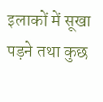इलाकों में सूखा पड़ने तथा कुछ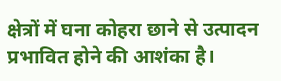क्षेत्रों में घना कोहरा छाने से उत्पादन प्रभावित होने की आशंका है।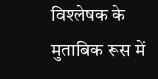विश्लेषक के मुताबिक रूस में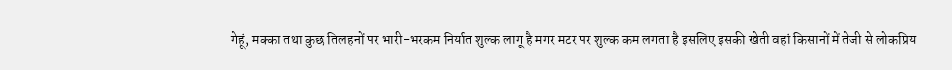गेहूं, मक्का तथा कुछ तिलहनों पर भारी-भरकम निर्यात शुल्क लागू है मगर मटर पर शुल्क कम लगता है इसलिए इसकी खेती वहां किसानों में तेजी से लोकप्रिय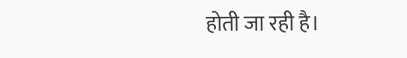होती जा रही है।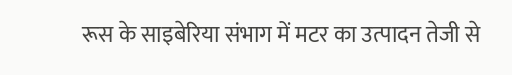रूस के साइबेरिया संभाग में मटर का उत्पादन तेजी से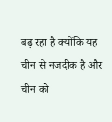बढ़ रहा है क्योंकि यह चीन से नजदीक है और चीन को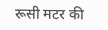रूसी मटर की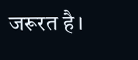जरूरत है।